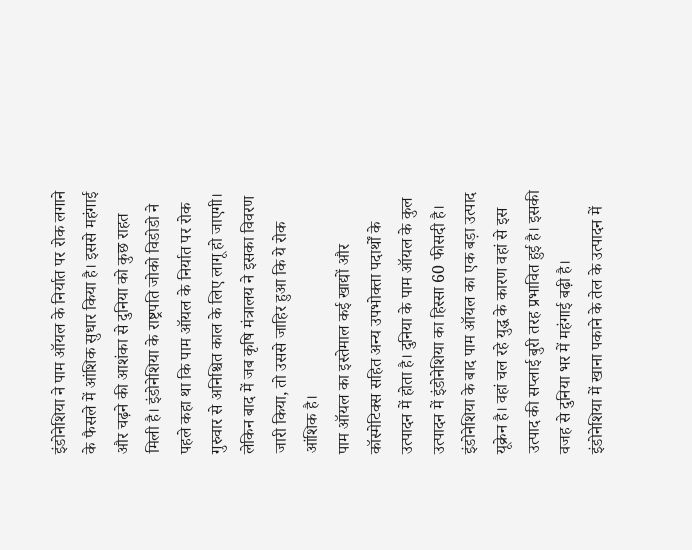इंडोनेशिया ने पाम ऑयल के निर्यात पर रोक लगाने के फैसले में आंशिक सुधार किया है। इससे महंगाई और चढ़ने की आशंका से दुनिया को कुछ राहत मिली है। इंडोनेशिया के राष्ट्रपति जोको विडोडो ने पहले कहा था कि पाम ऑयल के निर्यात पर रोक गुरुवार से अनिश्चित काल के लिए लागू हो जाएगी। लेकिन बाद में जब कृषि मंत्रालय ने इसका विवरण जारी किया, तो उससे जाहिर हुआ कि ये रोक आंशिक है।
पाम ऑयल का इस्तेमाल कई खाद्यों और कॉस्मेटिक्स सहित अन्य उपभोक्ता पदार्थों के उत्पादन में होता है। दुनिया के पाम ऑयल के कुल उत्पादन में इंडोनेशिया का हिस्सा 60 फीसदी है। इंडोनेशिया के बाद पाम ऑयल का एक बड़ा उत्पाद यूक्रेन है। वहां चल रहे युद्ध के कारण वहां से इस उत्पाद की सप्लाई बुरी तरह प्रभावित हुई है। इसकी वजह से दुनिया भर में महंगाई बढ़ी है।
इंडोनेशिया में खाना पकाने के तेल के उत्पादन में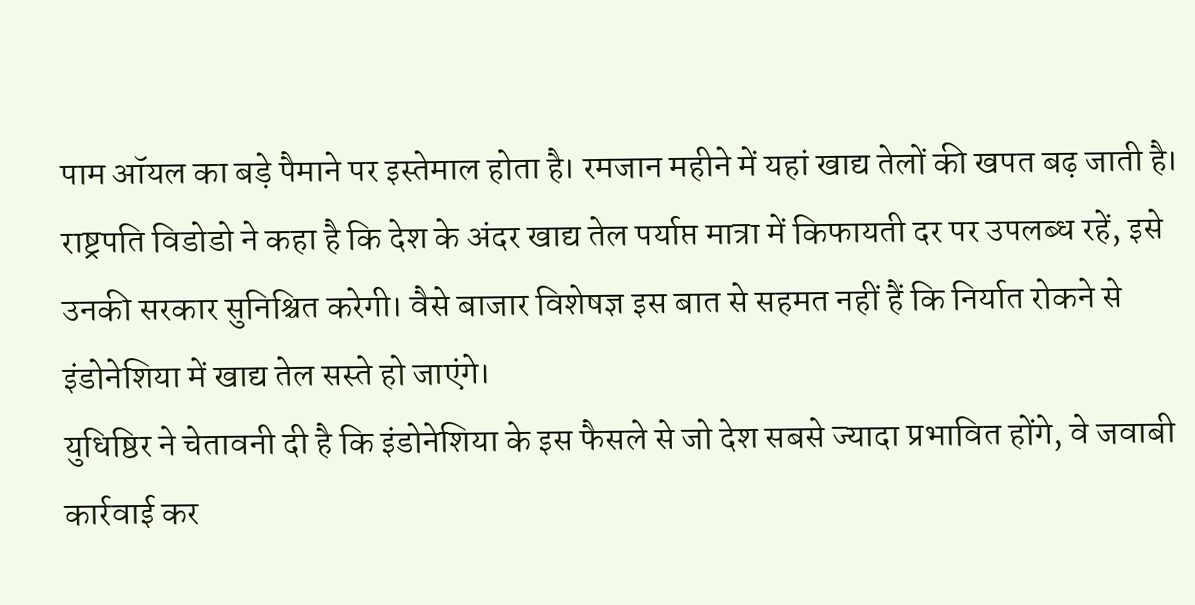पाम ऑयल का बड़े पैमाने पर इस्तेमाल होता है। रमजान महीने में यहां खाद्य तेलों की खपत बढ़ जाती है। राष्ट्रपति विडोडो ने कहा है कि देश के अंदर खाद्य तेल पर्याप्त मात्रा में किफायती दर पर उपलब्ध रहें, इसे उनकी सरकार सुनिश्चित करेगी। वैसे बाजार विशेषज्ञ इस बात से सहमत नहीं हैं कि निर्यात रोकने से इंडोनेशिया में खाद्य तेल सस्ते हो जाएंगे।
युधिष्ठिर ने चेतावनी दी है कि इंडोनेशिया के इस फैसले से जो देश सबसे ज्यादा प्रभावित होंगे, वे जवाबी कार्रवाई कर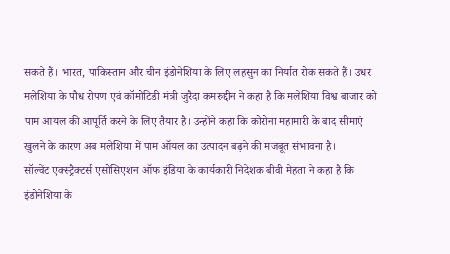सकते हैं। भारत, पाकिस्तान और चीन इंडोनेशिया के लिए लहसुन का निर्यात रोक सकते हैं। उधर मलेशिया के पौध रोपण एवं कॉमोटिडी मंत्री जुरैदा कमरुद्दीन ने कहा है कि मलेशिया विश्व बाजार को पाम आयल की आपूर्ति करने के लिए तैयार है। उन्होंने कहा कि कोरोना महामारी के बाद सीमाएं खुलने के कारण अब मलेशिया में पाम ऑयल का उत्पादन बढ़ने की मजबूत संभावना है।
सॉल्वेंट एक्स्ट्रैक्टर्स एसोसिएशन ऑफ इंडिया के कार्यकारी निदेशक बीवी मेहता ने कहा है कि इंडोनेशिया के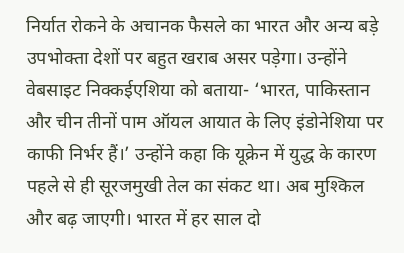निर्यात रोकने के अचानक फैसले का भारत और अन्य बड़े उपभोक्ता देशों पर बहुत खराब असर पड़ेगा। उन्होंने वेबसाइट निक्कईएशिया को बताया- ‘भारत, पाकिस्तान और चीन तीनों पाम ऑयल आयात के लिए इंडोनेशिया पर काफी निर्भर हैं।’ उन्होंने कहा कि यूक्रेन में युद्ध के कारण पहले से ही सूरजमुखी तेल का संकट था। अब मुश्किल और बढ़ जाएगी। भारत में हर साल दो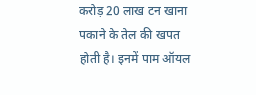करोड़ 20 लाख टन खाना पकाने के तेल की खपत होती है। इनमें पाम ऑयल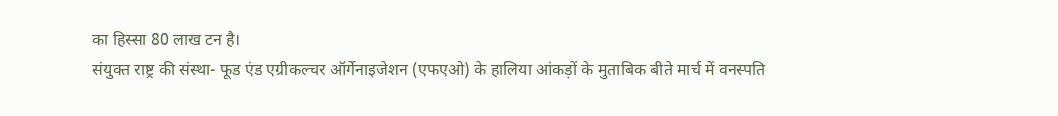का हिस्सा 80 लाख टन है।
संयुक्त राष्ट्र की संस्था- फूड एंड एग्रीकल्चर ऑर्गेनाइजेशन (एफएओ) के हालिया आंकड़ों के मुताबिक बीते मार्च में वनस्पति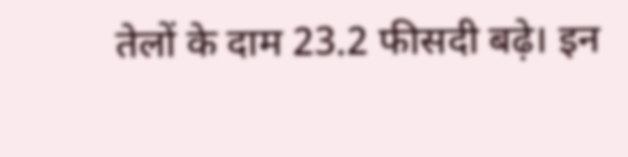तेलों के दाम 23.2 फीसदी बढ़े। इन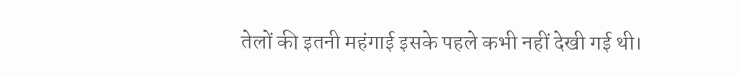तेलों की इतनी महंगाई इसके पहले कभी नहीं देखी गई थी।